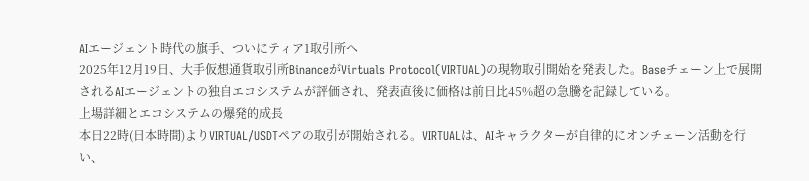AIエージェント時代の旗手、ついにティア1取引所へ
2025年12月19日、大手仮想通貨取引所BinanceがVirtuals Protocol(VIRTUAL)の現物取引開始を発表した。Baseチェーン上で展開されるAIエージェントの独自エコシステムが評価され、発表直後に価格は前日比45%超の急騰を記録している。
上場詳細とエコシステムの爆発的成長
本日22時(日本時間)よりVIRTUAL/USDTペアの取引が開始される。VIRTUALは、AIキャラクターが自律的にオンチェーン活動を行い、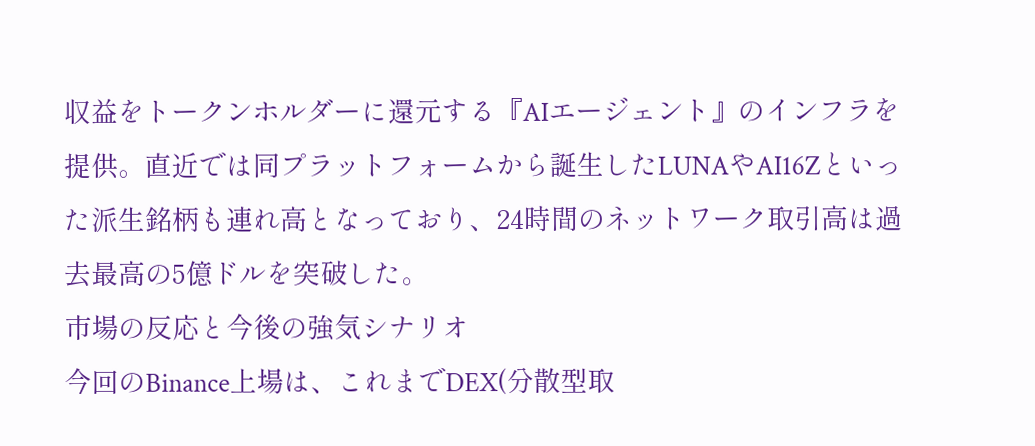収益をトークンホルダーに還元する『AIエージェント』のインフラを提供。直近では同プラットフォームから誕生したLUNAやAI16Zといった派生銘柄も連れ高となっており、24時間のネットワーク取引高は過去最高の5億ドルを突破した。
市場の反応と今後の強気シナリオ
今回のBinance上場は、これまでDEX(分散型取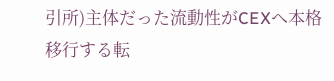引所)主体だった流動性がCEXへ本格移行する転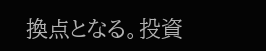換点となる。投資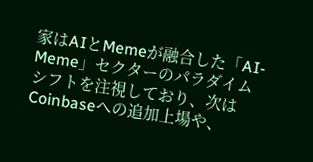家はAIとMemeが融合した「AI-Meme」セクターのパラダイムシフトを注視しており、次はCoinbaseへの追加上場や、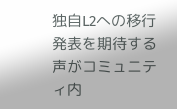独自L2への移行発表を期待する声がコミュニティ内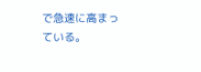で急速に高まっている。